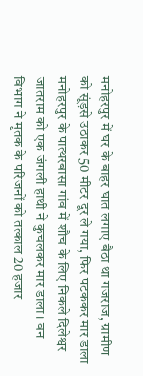मनोहरपुर में घर के बाहर घात लगाए बैठा था गजराज, ग्रामीण को सूंड़से उठाकर 50 मीटर दूर ले गया, फिर पटककर मार डाला
मनोहरपुर के पात्थरबासा गांव में शौच के लिए निकले दिलेश्वर जातराम को एक जंगली हाथी ने कुचलकर मार डाला। वन विभाग ने मृतक के परिजनों को तत्काल 20 हजार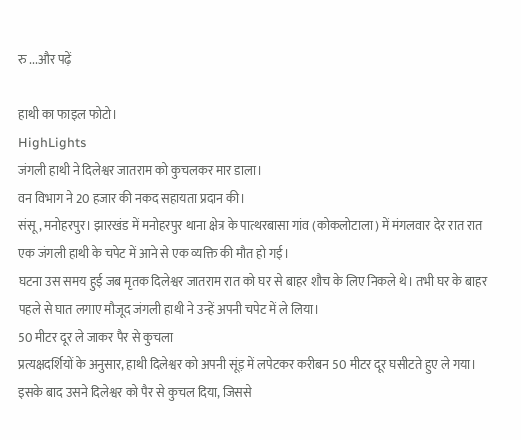रु ...और पढ़ें

हाथी का फाइल फोटो।
HighLights
जंगली हाथी ने दिलेश्वर जातराम को कुचलकर मार डाला।
वन विभाग ने 20 हजार की नकद सहायता प्रदान की।
संसू, मनोहरपुर। झारखंड में मनोहरपुर थाना क्षेत्र के पात्थरबासा गांव (कोकलोटाला) में मंगलवार देर रात रात एक जंगली हाथी के चपेट में आने से एक व्यक्ति की मौत हो गई।
घटना उस समय हुई जब मृतक दिलेश्वर जातराम रात को घर से बाहर शौच के लिए निकले थे। तभी घर के बाहर पहले से घात लगाए मौजूद जंगली हाथी ने उन्हें अपनी चपेट में ले लिया।
50 मीटर दूर ले जाकर पैर से कुचला
प्रत्यक्षदर्शियों के अनुसार, हाथी दिलेश्वर को अपनी सूंड़ में लपेटकर करीबन 50 मीटर दूर घसीटते हुए ले गया। इसके बाद उसने दिलेश्वर को पैर से कुचल दिया, जिससे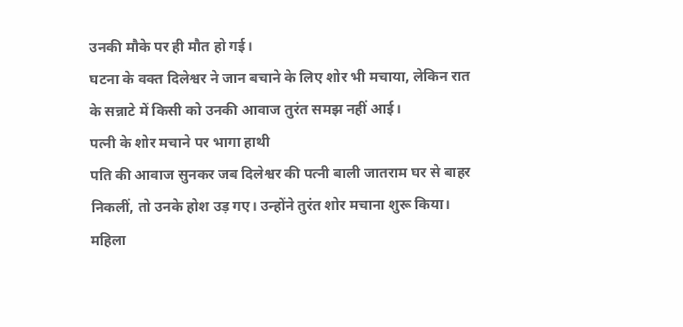उनकी मौके पर ही मौत हो गई।
घटना के वक्त दिलेश्वर ने जान बचाने के लिए शोर भी मचाया, लेकिन रात के सन्नाटे में किसी को उनकी आवाज तुरंत समझ नहीं आई।
पत्नी के शोर मचाने पर भागा हाथी
पति की आवाज सुनकर जब दिलेश्वर की पत्नी बाली जातराम घर से बाहर निकलीं, तो उनके होश उड़ गए। उन्होंने तुरंत शोर मचाना शुरू किया।
महिला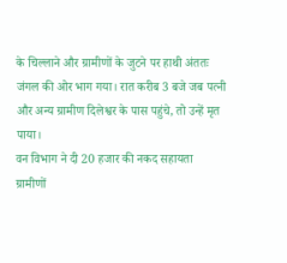के चिल्लाने और ग्रामीणों के जुटने पर हाथी अंततः जंगल की ओर भाग गया। रात करीब 3 बजे जब पत्नी और अन्य ग्रामीण दिलेश्वर के पास पहुंचे, तो उन्हें मृत पाया।
वन विभाग ने दी 20 हजार की नकद सहायता
ग्रामीणों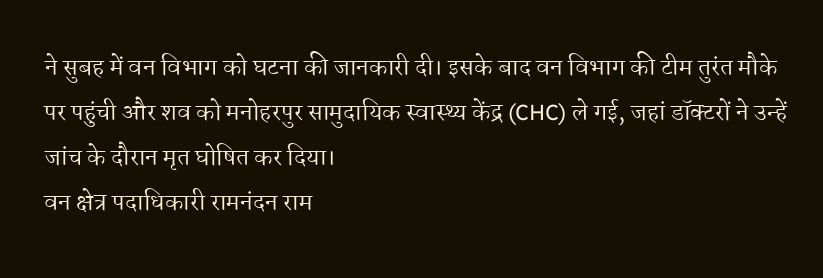ने सुबह में वन विभाग को घटना की जानकारी दी। इसके बाद वन विभाग की टीम तुरंत मौके पर पहुंची और शव को मनोहरपुर सामुदायिक स्वास्थ्य केंद्र (CHC) ले गई, जहां डॉक्टरों ने उन्हें जांच के दौरान मृत घोषित कर दिया।
वन क्षेत्र पदाधिकारी रामनंदन राम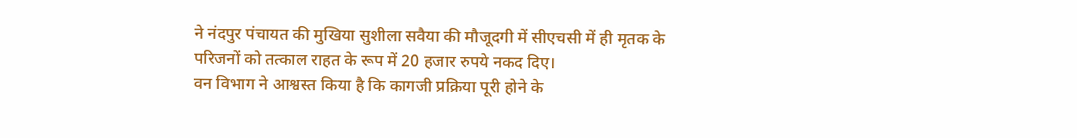ने नंदपुर पंचायत की मुखिया सुशीला सवैया की मौजूदगी में सीएचसी में ही मृतक के परिजनों को तत्काल राहत के रूप में 20 हजार रुपये नकद दिए।
वन विभाग ने आश्वस्त किया है कि कागजी प्रक्रिया पूरी होने के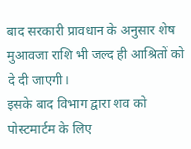बाद सरकारी प्रावधान के अनुसार शेष मुआवजा राशि भी जल्द ही आश्रितों को दे दी जाएगी।
इसके बाद विभाग द्वारा शव को पोस्टमार्टम के लिए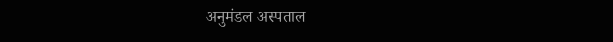अनुमंडल अस्पताल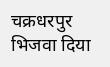चक्रधरपुर भिजवा दिया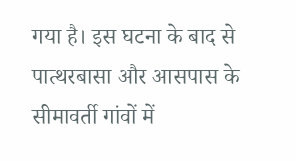गया है। इस घटना के बाद से पात्थरबासा और आसपास के सीमावर्ती गांवों में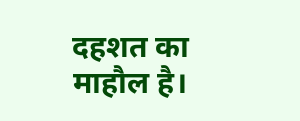दहशत का माहौल है।